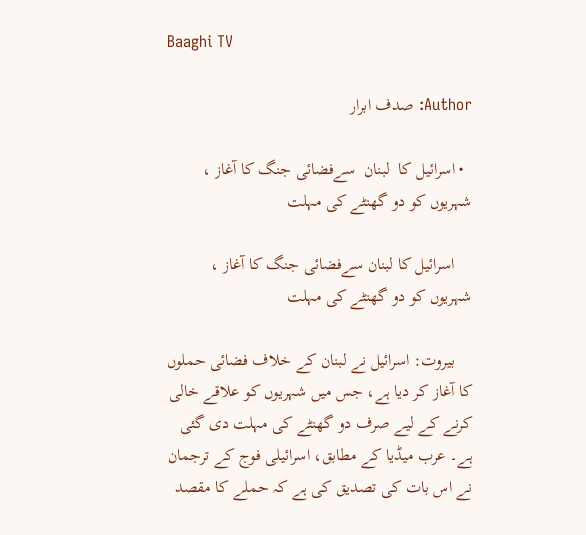Baaghi TV

Author: صدف ابرار

  • اسرائیل کا  لبنان  سےفضائی جنگ کا آغاز ، شہریوں کو دو گھنٹے کی مہلت

    اسرائیل کا لبنان سےفضائی جنگ کا آغاز ، شہریوں کو دو گھنٹے کی مہلت

    بیروت: اسرائیل نے لبنان کے خلاف فضائی حملوں کا آغاز کر دیا ہے، جس میں شہریوں کو علاقے خالی کرنے کے لیے صرف دو گھنٹے کی مہلت دی گئی ہے۔ عرب میڈیا کے مطابق، اسرائیلی فوج کے ترجمان نے اس بات کی تصدیق کی ہے کہ حملے کا مقصد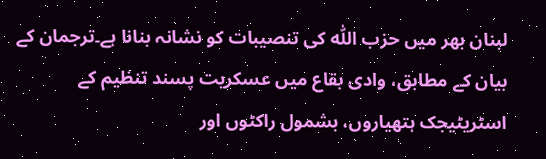لبنان بھر میں حزب اللّٰہ کی تنصیبات کو نشانہ بنانا ہے۔ترجمان کے بیان کے مطابق، وادی بقاع میں عسکریت پسند تنظیم کے اسٹریٹیجک ہتھیاروں، بشمول راکٹوں اور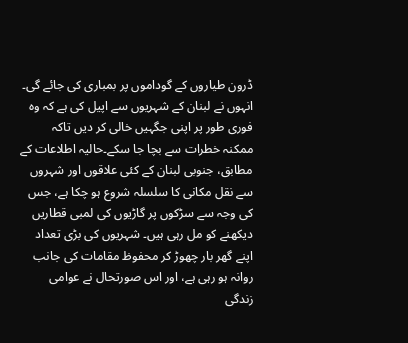ڈرون طیاروں کے گوداموں پر بمباری کی جائے گی۔ انہوں نے لبنان کے شہریوں سے اپیل کی ہے کہ وہ فوری طور پر اپنی جگہیں خالی کر دیں تاکہ ممکنہ خطرات سے بچا جا سکے۔حالیہ اطلاعات کے مطابق، جنوبی لبنان کے کئی علاقوں اور شہروں سے نقل مکانی کا سلسلہ شروع ہو چکا ہے، جس کی وجہ سے سڑکوں پر گاڑیوں کی لمبی قطاریں دیکھنے کو مل رہی ہیں۔ شہریوں کی بڑی تعداد اپنے گھر بار چھوڑ کر محفوظ مقامات کی جانب روانہ ہو رہی ہے، اور اس صورتحال نے عوامی زندگی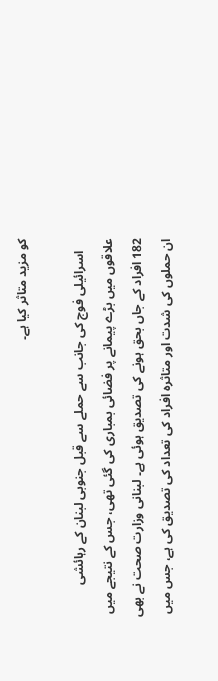کو مزید متاثر کیا ہے۔

    اسرائیلی فوج کی جانب سے حملے سے قبل جنوبی لبنان کے رہائشی علاقوں میں بڑے پیمانے پر فضائی بمباری کی گئی تھی، جس کے نتیجے میں 182 افراد کے جاں بحق ہونے کی تصدیق ہوئی ہے۔ لبنانی وزارت صحت نے بھی ان حملوں کی شدت اور متاثرہ افراد کی تعداد کی تصدیق کی ہے، جس میں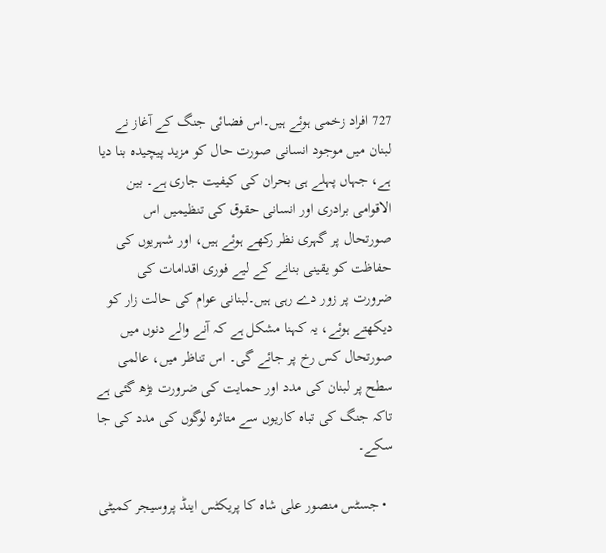727 افراد زخمی ہوئے ہیں۔اس فضائی جنگ کے آغاز نے لبنان میں موجود انسانی صورت حال کو مزید پیچیدہ بنا دیا ہے، جہاں پہلے ہی بحران کی کیفیت جاری ہے۔ بین الاقوامی برادری اور انسانی حقوق کی تنظیمیں اس صورتحال پر گہری نظر رکھے ہوئے ہیں، اور شہریوں کی حفاظت کو یقینی بنانے کے لیے فوری اقدامات کی ضرورت پر زور دے رہی ہیں۔لبنانی عوام کی حالت زار کو دیکھتے ہوئے، یہ کہنا مشکل ہے کہ آنے والے دنوں میں صورتحال کس رخ پر جائے گی۔ اس تناظر میں، عالمی سطح پر لبنان کی مدد اور حمایت کی ضرورت بڑھ گئی ہے تاکہ جنگ کی تباہ کاریوں سے متاثرہ لوگوں کی مدد کی جا سکے۔

  • جسٹس منصور علی شاہ کا پریکٹس اینڈ پروسیجر کمیٹی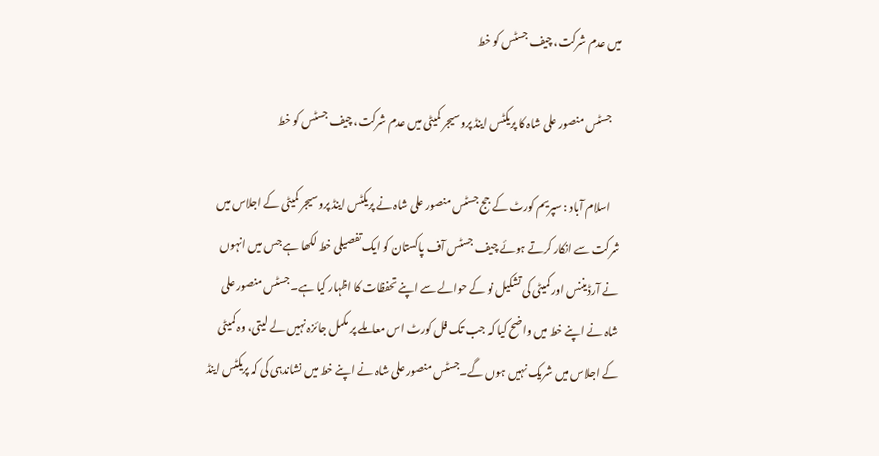میں عدم شرکت، چیف جسٹس کو خط

    جسٹس منصور علی شاہ کا پریکٹس اینڈ پروسیجر کمیٹی میں عدم شرکت، چیف جسٹس کو خط

    اسلام آباد : سپریم کورٹ کے جج جسٹس منصور علی شاہ نے پریکٹس اینڈ پروسیجر کمیٹی کے اجلاس میں شرکت سے انکار کرتے ہوئے چیف جسٹس آف پاکستان کو ایک تفصیلی خط لکھا ہے جس میں انہوں نے آرڈیننس اور کمیٹی کی تشکیل نو کے حوالے سے اپنے تحفظات کا اظہار کیا ہے۔ جسٹس منصور علی شاہ نے اپنے خط میں واضح کیا کہ جب تک فل کورٹ اس معاملے پر مکمل جائزہ نہیں لے لیتی، وہ کمیٹی کے اجلاس میں شریک نہیں ہوں گے۔جسٹس منصور علی شاہ نے اپنے خط میں نشاندہی کی کہ پریکٹس اینڈ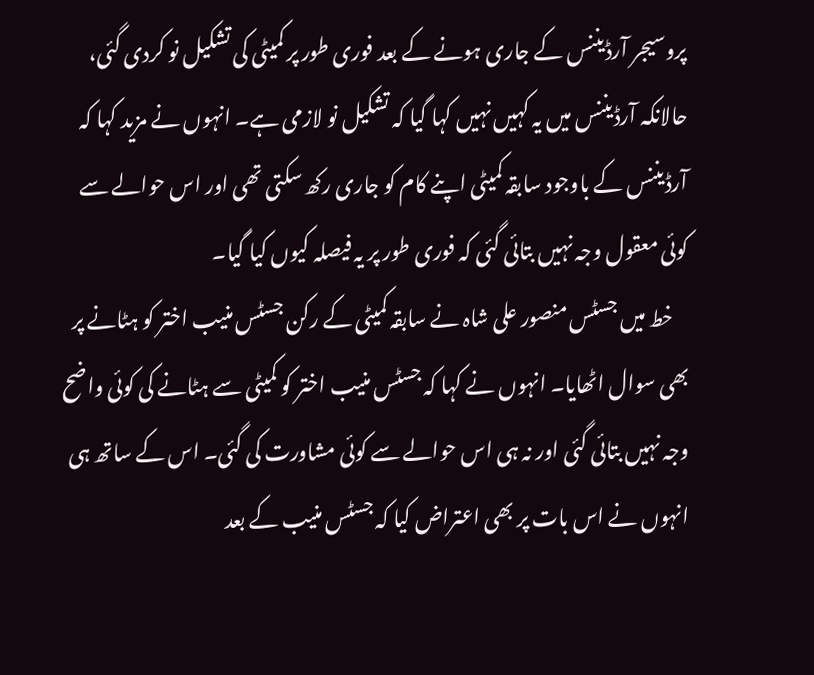پروسیجر آرڈیننس کے جاری ہونے کے بعد فوری طور پر کمیٹی کی تشکیل نو کردی گئی، حالانکہ آرڈیننس میں یہ کہیں نہیں کہا گیا کہ تشکیل نو لازمی ہے۔ انہوں نے مزید کہا کہ آرڈیننس کے باوجود سابقہ کمیٹی اپنے کام کو جاری رکھ سکتی تھی اور اس حوالے سے کوئی معقول وجہ نہیں بتائی گئی کہ فوری طور پر یہ فیصلہ کیوں کیا گیا۔
    خط میں جسٹس منصور علی شاہ نے سابقہ کمیٹی کے رکن جسٹس منیب اختر کو ہٹانے پر بھی سوال اٹھایا۔ انہوں نے کہا کہ جسٹس منیب اختر کو کمیٹی سے ہٹانے کی کوئی واضح وجہ نہیں بتائی گئی اور نہ ہی اس حوالے سے کوئی مشاورت کی گئی۔ اس کے ساتھ ہی انہوں نے اس بات پر بھی اعتراض کیا کہ جسٹس منیب کے بعد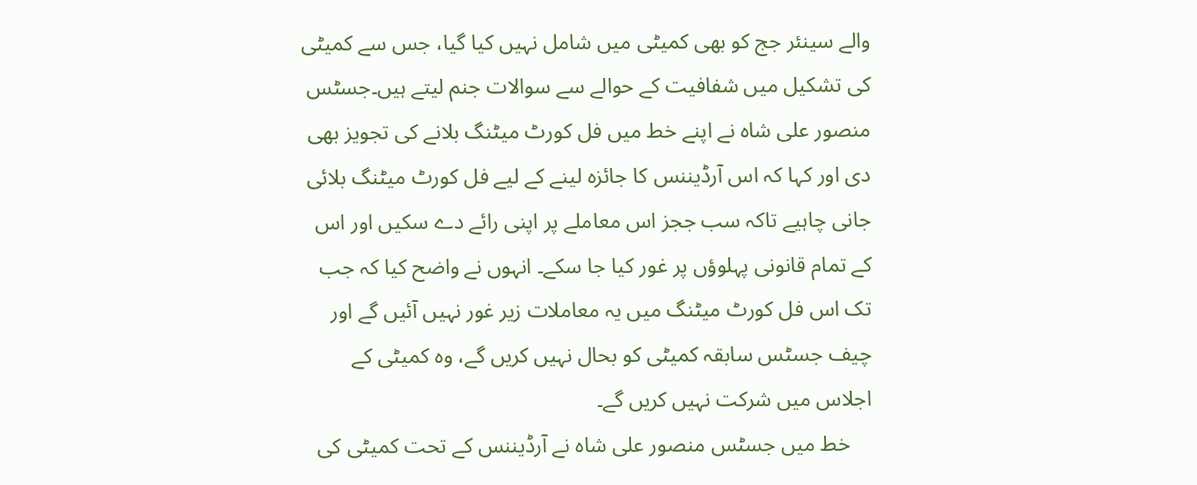والے سینئر جج کو بھی کمیٹی میں شامل نہیں کیا گیا، جس سے کمیٹی کی تشکیل میں شفافیت کے حوالے سے سوالات جنم لیتے ہیں۔جسٹس منصور علی شاہ نے اپنے خط میں فل کورٹ میٹنگ بلانے کی تجویز بھی دی اور کہا کہ اس آرڈیننس کا جائزہ لینے کے لیے فل کورٹ میٹنگ بلائی جانی چاہیے تاکہ سب ججز اس معاملے پر اپنی رائے دے سکیں اور اس کے تمام قانونی پہلوؤں پر غور کیا جا سکے۔ انہوں نے واضح کیا کہ جب تک اس فل کورٹ میٹنگ میں یہ معاملات زیر غور نہیں آئیں گے اور چیف جسٹس سابقہ کمیٹی کو بحال نہیں کریں گے، وہ کمیٹی کے اجلاس میں شرکت نہیں کریں گے۔
    خط میں جسٹس منصور علی شاہ نے آرڈیننس کے تحت کمیٹی کی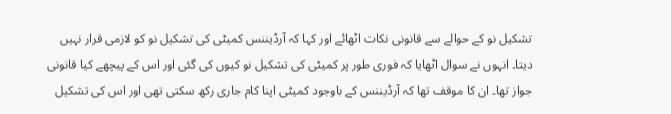تشکیل نو کے حوالے سے قانونی نکات اٹھائے اور کہا کہ آرڈیننس کمیٹی کی تشکیل نو کو لازمی قرار نہیں دیتا۔ انہوں نے سوال اٹھایا کہ فوری طور پر کمیٹی کی تشکیل نو کیوں کی گئی اور اس کے پیچھے کیا قانونی جواز تھا۔ ان کا موقف تھا کہ آرڈیننس کے باوجود کمیٹی اپنا کام جاری رکھ سکتی تھی اور اس کی تشکیل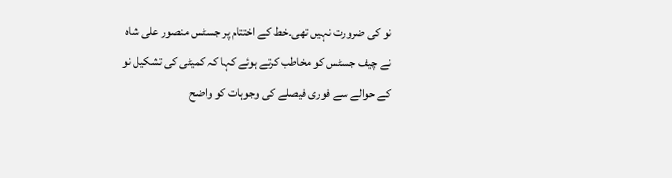نو کی ضرورت نہیں تھی۔خط کے اختتام پر جسٹس منصور علی شاہ نے چیف جسٹس کو مخاطب کرتے ہوئے کہا کہ کمیٹی کی تشکیل نو کے حوالے سے فوری فیصلے کی وجوہات کو واضح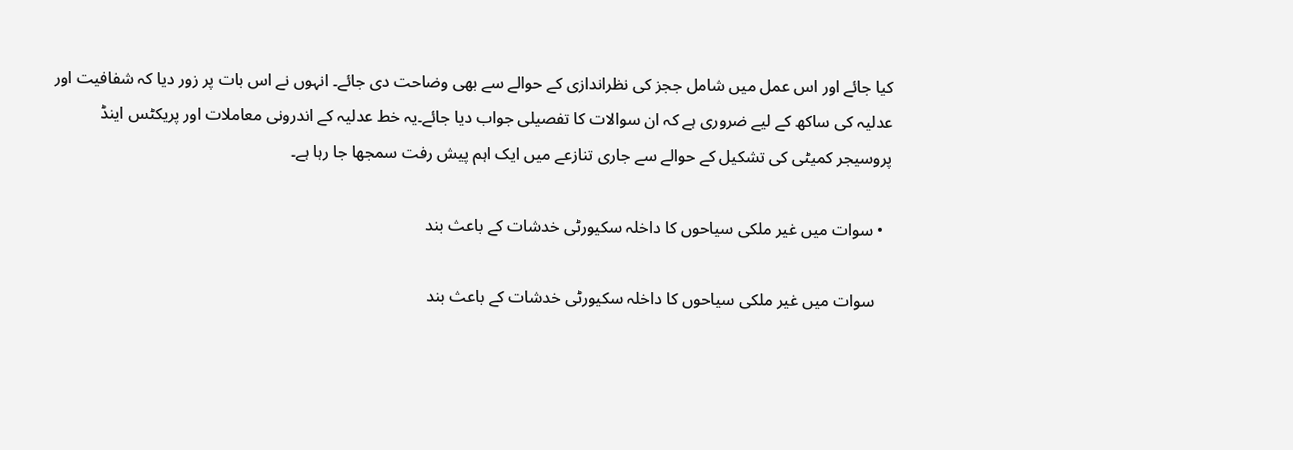کیا جائے اور اس عمل میں شامل ججز کی نظراندازی کے حوالے سے بھی وضاحت دی جائے۔ انہوں نے اس بات پر زور دیا کہ شفافیت اور عدلیہ کی ساکھ کے لیے ضروری ہے کہ ان سوالات کا تفصیلی جواب دیا جائے۔یہ خط عدلیہ کے اندرونی معاملات اور پریکٹس اینڈ پروسیجر کمیٹی کی تشکیل کے حوالے سے جاری تنازعے میں ایک اہم پیش رفت سمجھا جا رہا ہے۔

  • سوات میں غیر ملکی سیاحوں کا داخلہ سکیورٹی خدشات کے باعث بند

    سوات میں غیر ملکی سیاحوں کا داخلہ سکیورٹی خدشات کے باعث بند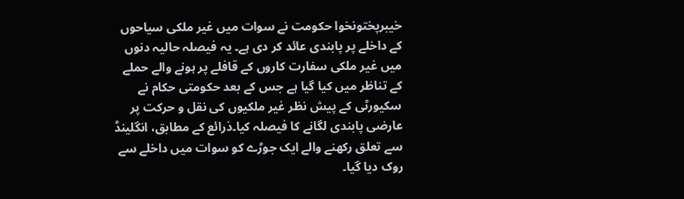خیبرپختونخوا حکومت نے سوات میں غیر ملکی سیاحوں کے داخلے پر پابندی عائد کر دی ہے۔ یہ فیصلہ حالیہ دنوں میں غیر ملکی سفارت کاروں کے قافلے پر ہونے والے حملے کے تناظر میں کیا گیا ہے جس کے بعد حکومتی حکام نے سکیورٹی کے پیش نظر غیر ملکیوں کی نقل و حرکت پر عارضی پابندی لگانے کا فیصلہ کیا۔ذرائع کے مطابق، انگلینڈ سے تعلق رکھنے والے ایک جوڑے کو سوات میں داخلے سے روک دیا گیا۔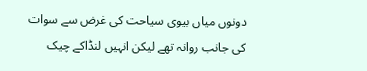دونوں میاں بیوی سیاحت کی غرض سے سوات کی جانب روانہ تھے لیکن انہیں لنڈاکے چیک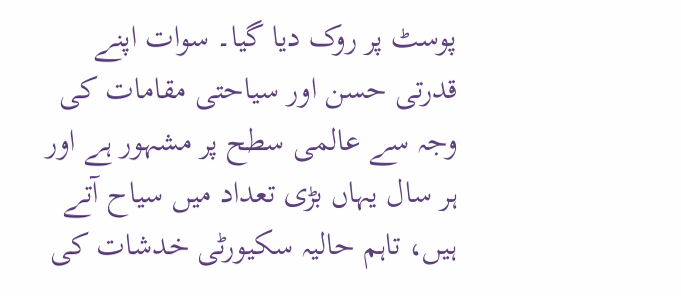پوسٹ پر روک دیا گیا۔ سوات اپنے قدرتی حسن اور سیاحتی مقامات کی وجہ سے عالمی سطح پر مشہور ہے اور ہر سال یہاں بڑی تعداد میں سیاح آتے ہیں، تاہم حالیہ سکیورٹی خدشات کی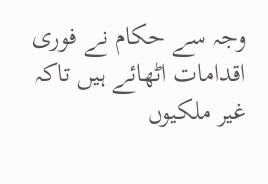وجہ سے حکام نے فوری اقدامات اٹھائے ہیں تاکہ غیر ملکیوں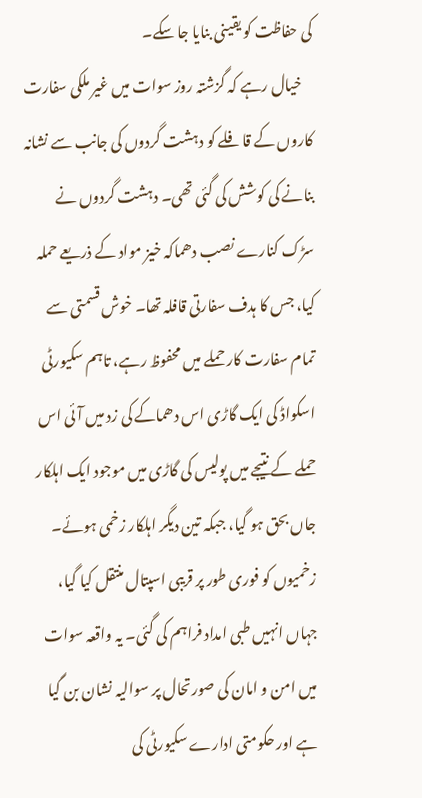کی حفاظت کو یقینی بنایا جا سکے۔
    خیال رہے کہ گزشتہ روز سوات میں غیر ملکی سفارت کاروں کے قافلے کو دہشت گردوں کی جانب سے نشانہ بنانے کی کوشش کی گئی تھی۔ دہشت گردوں نے سڑک کنارے نصب دھماکہ خیز مواد کے ذریعے حملہ کیا، جس کا ہدف سفارتی قافلہ تھا۔ خوش قسمتی سے تمام سفارت کار حملے میں محفوظ رہے، تاہم سکیورٹی اسکواڈ کی ایک گاڑی اس دھماکے کی زد میں آئی اس حملے کے نتیجے میں پولیس کی گاڑی میں موجود ایک اہلکار جاں بحق ہو گیا، جبکہ تین دیگر اہلکار زخمی ہوئے۔ زخمیوں کو فوری طور پر قریبی اسپتال منتقل کیا گیا، جہاں انہیں طبی امداد فراہم کی گئی۔ یہ واقعہ سوات میں امن و امان کی صورتحال پر سوالیہ نشان بن گیا ہے اور حکومتی ادارے سکیورٹی کی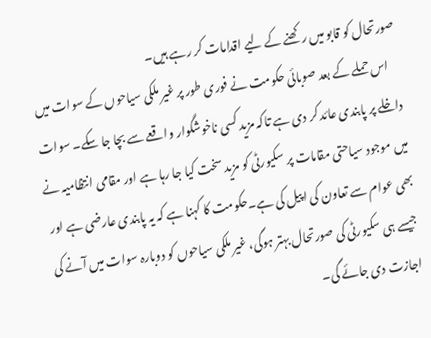صورتحال کو قابو میں رکھنے کے لیے اقدامات کر رہے ہیں۔
    اس حملے کے بعد صوبائی حکومت نے فوری طور پر غیر ملکی سیاحوں کے سوات میں داخلے پر پابندی عائد کر دی ہے تاکہ مزید کسی ناخوشگوار واقعے سے بچا جا سکے۔ سوات میں موجود سیاحتی مقامات پر سکیورٹی کو مزید سخت کیا جا رہا ہے اور مقامی انتظامیہ نے بھی عوام سے تعاون کی اپیل کی ہے۔حکومت کا کہنا ہے کہ یہ پابندی عارضی ہے اور جیسے ہی سکیورٹی کی صورتحال بہتر ہوگی، غیر ملکی سیاحوں کو دوبارہ سوات میں آنے کی اجازت دی جائے گی۔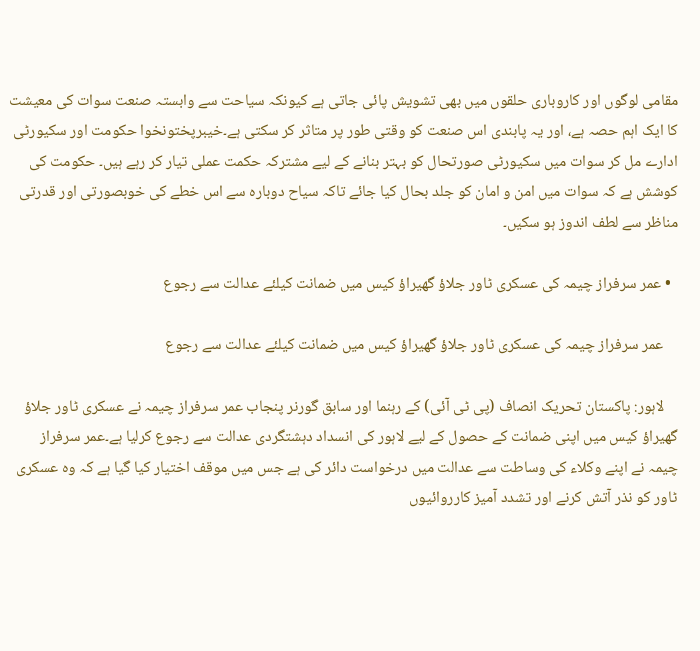مقامی لوگوں اور کاروباری حلقوں میں بھی تشویش پائی جاتی ہے کیونکہ سیاحت سے وابستہ صنعت سوات کی معیشت کا ایک اہم حصہ ہے، اور یہ پابندی اس صنعت کو وقتی طور پر متاثر کر سکتی ہے۔خیبرپختونخوا حکومت اور سکیورٹی ادارے مل کر سوات میں سکیورٹی صورتحال کو بہتر بنانے کے لیے مشترکہ حکمت عملی تیار کر رہے ہیں۔ حکومت کی کوشش ہے کہ سوات میں امن و امان کو جلد بحال کیا جائے تاکہ سیاح دوبارہ سے اس خطے کی خوبصورتی اور قدرتی مناظر سے لطف اندوز ہو سکیں۔

  • عمر سرفراز چیمہ کی عسکری ٹاور جلاؤ گھیراؤ کیس میں ضمانت کیلئے عدالت سے رجوع

    عمر سرفراز چیمہ کی عسکری ٹاور جلاؤ گھیراؤ کیس میں ضمانت کیلئے عدالت سے رجوع

    لاہور: پاکستان تحریک انصاف (پی ٹی آئی) کے رہنما اور سابق گورنر پنجاب عمر سرفراز چیمہ نے عسکری ٹاور جلاؤ گھیراؤ کیس میں اپنی ضمانت کے حصول کے لیے لاہور کی انسداد دہشتگردی عدالت سے رجوع کرلیا ہے۔عمر سرفراز چیمہ نے اپنے وکلاء کی وساطت سے عدالت میں درخواست دائر کی ہے جس میں موقف اختیار کیا گیا ہے کہ وہ عسکری ٹاور کو نذر آتش کرنے اور تشدد آمیز کارروائیوں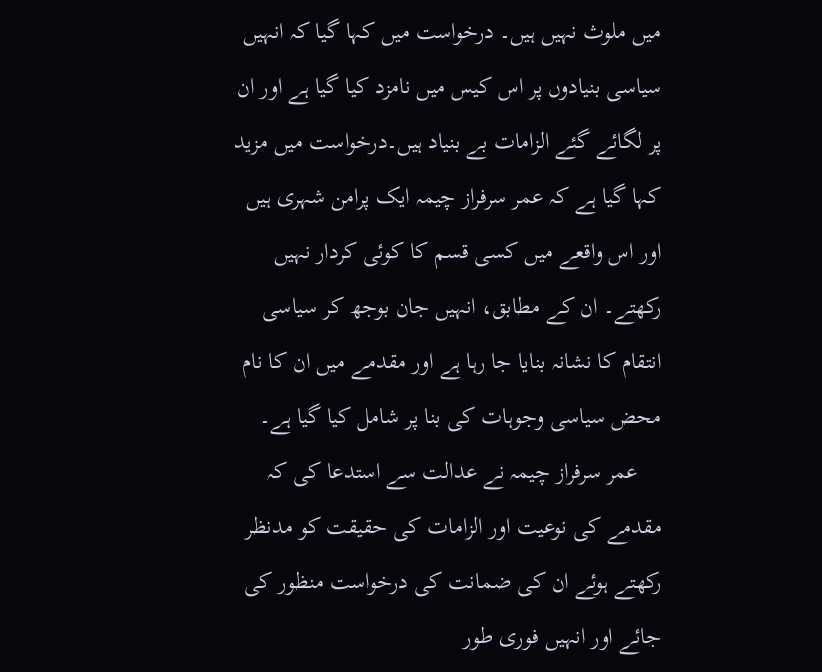میں ملوث نہیں ہیں۔ درخواست میں کہا گیا کہ انہیں سیاسی بنیادوں پر اس کیس میں نامزد کیا گیا ہے اور ان پر لگائے گئے الزامات بے بنیاد ہیں۔درخواست میں مزید کہا گیا ہے کہ عمر سرفراز چیمہ ایک پرامن شہری ہیں اور اس واقعے میں کسی قسم کا کوئی کردار نہیں رکھتے۔ ان کے مطابق، انہیں جان بوجھ کر سیاسی انتقام کا نشانہ بنایا جا رہا ہے اور مقدمے میں ان کا نام محض سیاسی وجوہات کی بنا پر شامل کیا گیا ہے۔
    عمر سرفراز چیمہ نے عدالت سے استدعا کی کہ مقدمے کی نوعیت اور الزامات کی حقیقت کو مدنظر رکھتے ہوئے ان کی ضمانت کی درخواست منظور کی جائے اور انہیں فوری طور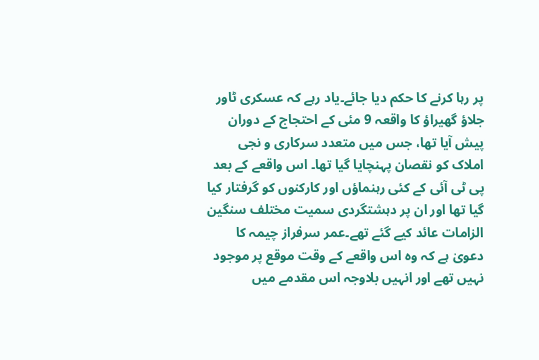پر رہا کرنے کا حکم دیا جائے۔یاد رہے کہ عسکری ٹاور جلاؤ گھیراؤ کا واقعہ 9 مئی کے احتجاج کے دوران پیش آیا تھا، جس میں متعدد سرکاری و نجی املاک کو نقصان پہنچایا گیا تھا۔ اس واقعے کے بعد پی ٹی آئی کے کئی رہنماؤں اور کارکنوں کو گرفتار کیا گیا تھا اور ان پر دہشتگردی سمیت مختلف سنگین الزامات عائد کیے گئے تھے۔عمر سرفراز چیمہ کا دعویٰ ہے کہ وہ اس واقعے کے وقت موقع پر موجود نہیں تھے اور انہیں بلاوجہ اس مقدمے میں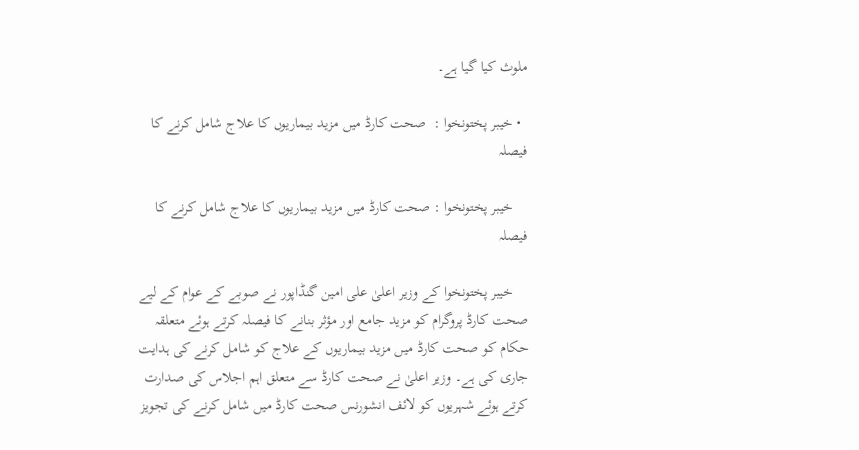ملوث کیا گیا ہے۔

  • خیبر پختونخوا :  صحت کارڈ میں مزید بیماریوں کا علاج شامل کرنے کا فیصلہ

    خیبر پختونخوا : صحت کارڈ میں مزید بیماریوں کا علاج شامل کرنے کا فیصلہ

    خیبر پختونخوا کے وزیر اعلیٰ علی امین گنڈاپور نے صوبے کے عوام کے لیے صحت کارڈ پروگرام کو مزید جامع اور مؤثر بنانے کا فیصلہ کرتے ہوئے متعلقہ حکام کو صحت کارڈ میں مزید بیماریوں کے علاج کو شامل کرنے کی ہدایت جاری کی ہے۔ وزیر اعلیٰ نے صحت کارڈ سے متعلق اہم اجلاس کی صدارت کرتے ہوئے شہریوں کو لائف انشورنس صحت کارڈ میں شامل کرنے کی تجویز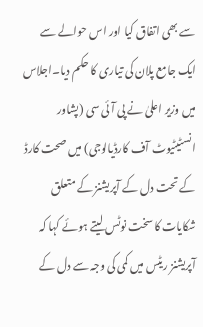سے بھی اتفاق کیا اور اس حوالے سے ایک جامع پلان کی تیاری کا حکم دیا۔اجلاس میں وزیر اعلیٰ نے پی آئی سی (پشاور انسٹیٹیوٹ آف کارڈیالوجی) میں صحت کارڈ کے تحت دل کے آپریشنز کے متعلق شکایات کا سخت نوٹس لیتے ہوئے کہا کہ آپریشنز ریٹس میں کمی کی وجہ سے دل کے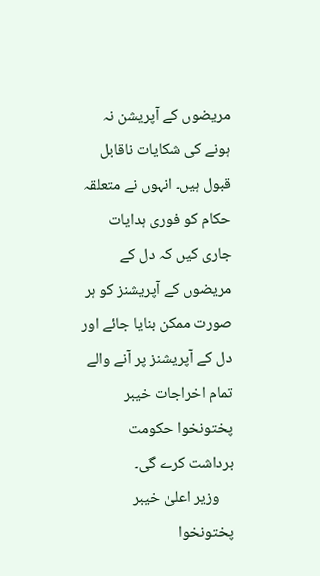مریضوں کے آپریشن نہ ہونے کی شکایات ناقابل قبول ہیں۔ انہوں نے متعلقہ حکام کو فوری ہدایات جاری کیں کہ دل کے مریضوں کے آپریشنز کو ہر صورت ممکن بنایا جائے اور دل کے آپریشنز پر آنے والے تمام اخراجات خیبر پختونخوا حکومت برداشت کرے گی۔
    وزیر اعلیٰ خیبر پختونخوا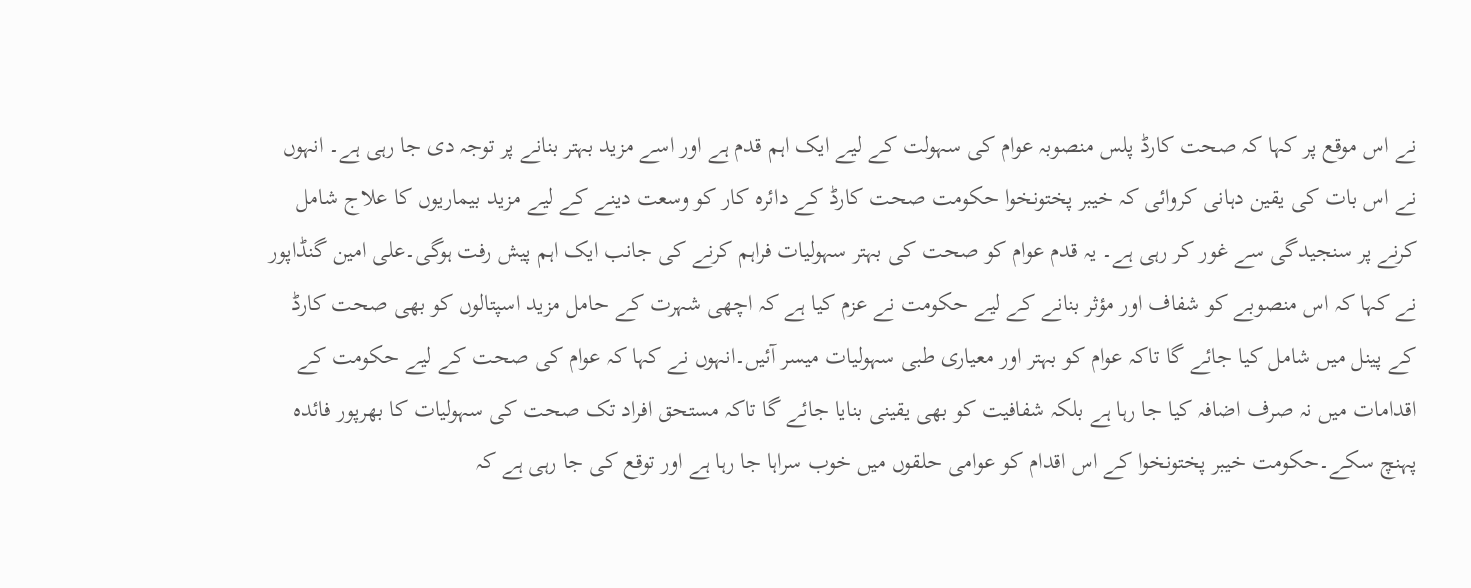نے اس موقع پر کہا کہ صحت کارڈ پلس منصوبہ عوام کی سہولت کے لیے ایک اہم قدم ہے اور اسے مزید بہتر بنانے پر توجہ دی جا رہی ہے۔ انہوں نے اس بات کی یقین دہانی کروائی کہ خیبر پختونخوا حکومت صحت کارڈ کے دائرہ کار کو وسعت دینے کے لیے مزید بیماریوں کا علاج شامل کرنے پر سنجیدگی سے غور کر رہی ہے۔ یہ قدم عوام کو صحت کی بہتر سہولیات فراہم کرنے کی جانب ایک اہم پیش رفت ہوگی۔علی امین گنڈاپور نے کہا کہ اس منصوبے کو شفاف اور مؤثر بنانے کے لیے حکومت نے عزم کیا ہے کہ اچھی شہرت کے حامل مزید اسپتالوں کو بھی صحت کارڈ کے پینل میں شامل کیا جائے گا تاکہ عوام کو بہتر اور معیاری طبی سہولیات میسر آئیں۔انہوں نے کہا کہ عوام کی صحت کے لیے حکومت کے اقدامات میں نہ صرف اضافہ کیا جا رہا ہے بلکہ شفافیت کو بھی یقینی بنایا جائے گا تاکہ مستحق افراد تک صحت کی سہولیات کا بھرپور فائدہ پہنچ سکے۔حکومت خیبر پختونخوا کے اس اقدام کو عوامی حلقوں میں خوب سراہا جا رہا ہے اور توقع کی جا رہی ہے کہ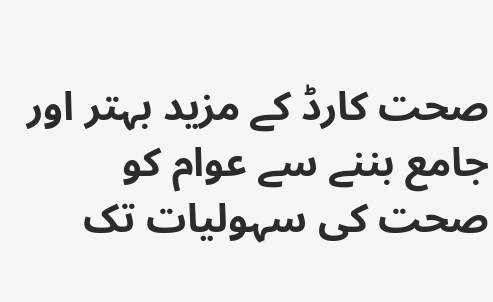صحت کارڈ کے مزید بہتر اور جامع بننے سے عوام کو صحت کی سہولیات تک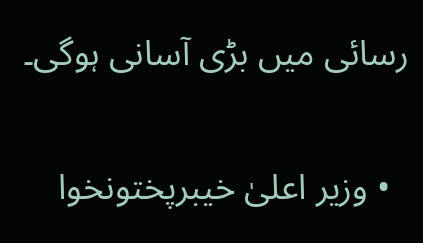رسائی میں بڑی آسانی ہوگی۔

  • وزیر اعلیٰ خیبرپختونخوا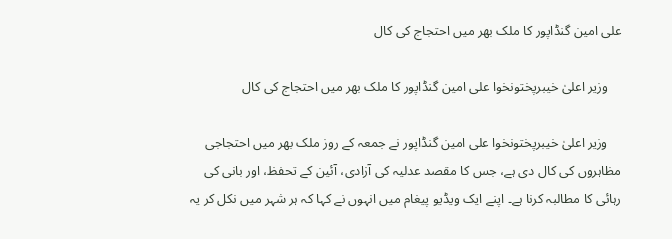علی امین گنڈاپور کا ملک بھر میں احتجاج کی کال

    وزیر اعلیٰ خیبرپختونخوا علی امین گنڈاپور کا ملک بھر میں احتجاج کی کال

    وزیر اعلیٰ خیبرپختونخوا علی امین گنڈاپور نے جمعہ کے روز ملک بھر میں احتجاجی مظاہروں کی کال دی ہے، جس کا مقصد عدلیہ کی آزادی، آئین کے تحفظ، اور بانی کی رہائی کا مطالبہ کرنا ہے۔ اپنے ایک ویڈیو پیغام میں انہوں نے کہا کہ ہر شہر میں نکل کر یہ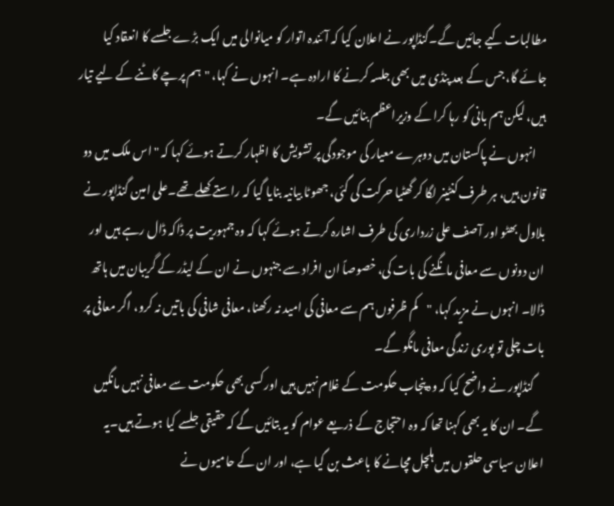مطالبات کیے جائیں گے۔گنڈاپور نے اعلان کیا کہ آئندہ اتوار کو میانوالی میں ایک بڑے جلسے کا انعقاد کیا جائے گا، جس کے بعد پنڈی میں بھی جلسہ کرنے کا ارادہ ہے۔ انہوں نے کہا، "ہم پرچے کاٹنے کے لیے تیار ہیں، لیکن ہم بانی کو رہا کرا کے وزیراعظم بنائیں گے۔
    انہوں نے پاکستان میں دوہرے معیار کی موجودگی پر تشویش کا اظہار کرتے ہوئے کہا کہ "اس ملک میں دو قانون ہیں، ہر طرف کنٹینر لگا کر گھٹیا حرکت کی گئی، جھوٹا بیانیہ بنایا گیا کہ راستے کھلے تھے۔علی امین گنڈاپور نے بلاول بھٹو اور آصف علی زرداری کی طرف اشارہ کرتے ہوئے کہا کہ وہ جمہوریت پر ڈاکہ ڈال رہے ہیں اور ان دونوں سے معافی مانگنے کی بات کی، خصوصاً ان افراد سے جنہوں نے ان کے لیڈر کے گریبان میں ہاتھ ڈالا۔ انہوں نے مزید کہا، "کم ظرفوں ہم سے معافی کی امید نہ رکھنا، معافی شافی کی باتیں نہ کرو، اگر معافی پر بات چلی تو پوری زندگی معافی مانگو گے۔
    گنڈاپور نے واضح کیا کہ وہ پنجاب حکومت کے غلام نہیں ہیں اور کسی بھی حکومت سے معافی نہیں مانگیں گے۔ ان کا یہ بھی کہنا تھا کہ وہ احتجاج کے ذریعے عوام کو یہ بتائیں گے کہ حقیقی جلسے کیا ہوتے ہیں۔یہ اعلان سیاسی حلقوں میں ہلچل مچانے کا باعث بن گیا ہے، اور ان کے حامیوں نے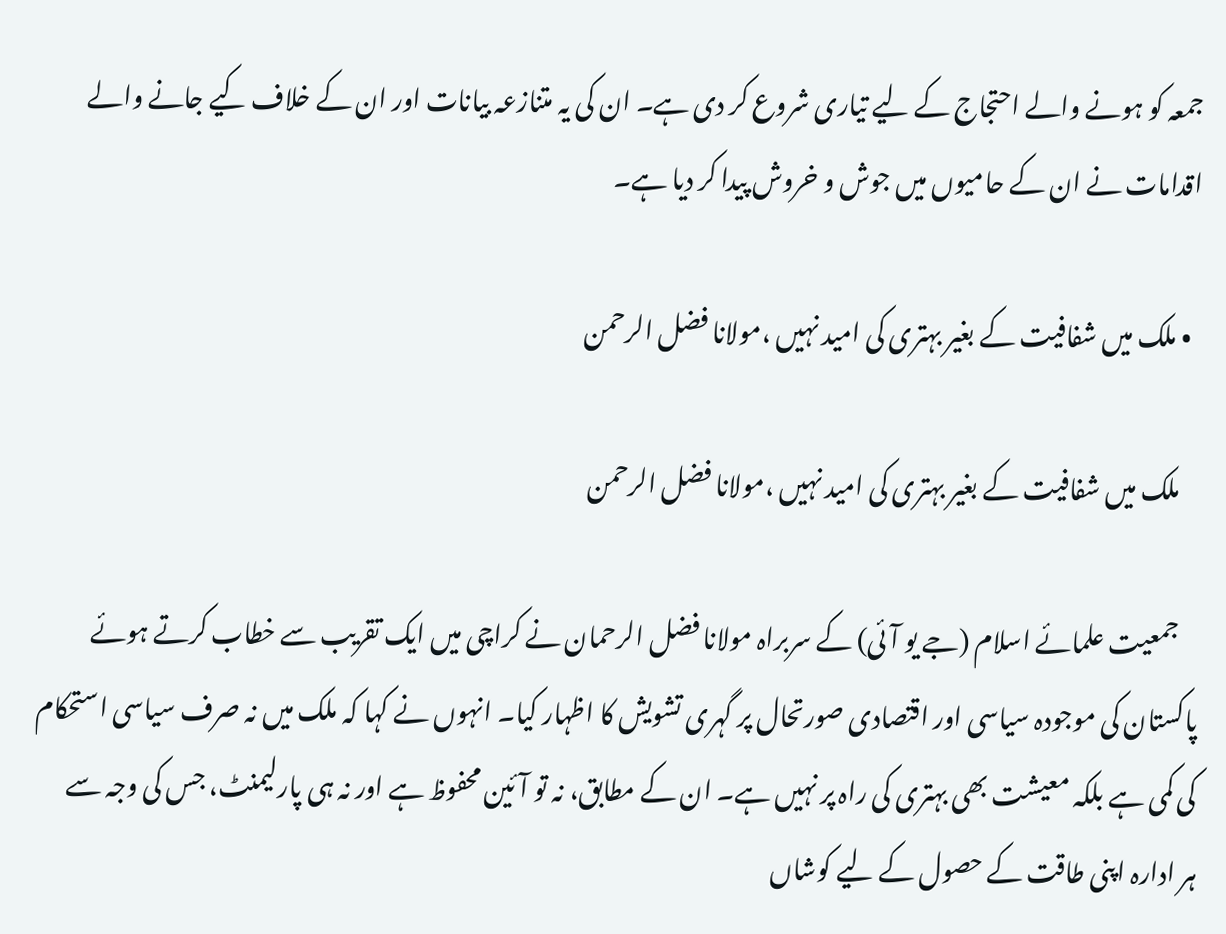جمعہ کو ہونے والے احتجاج کے لیے تیاری شروع کر دی ہے۔ ان کی یہ متنازعہ بیانات اور ان کے خلاف کیے جانے والے اقدامات نے ان کے حامیوں میں جوش و خروش پیدا کر دیا ہے۔

  • ملک میں شفافیت کے بغیر بہتری کی امید نہیں ،مولانا فضل الرحمن

    ملک میں شفافیت کے بغیر بہتری کی امید نہیں ،مولانا فضل الرحمن

    جمعیت علمائے اسلام (جے یو آئی) کے سربراہ مولانا فضل الرحمان نے کراچی میں ایک تقریب سے خطاب کرتے ہوئے پاکستان کی موجودہ سیاسی اور اقتصادی صورتحال پر گہری تشویش کا اظہار کیا۔ انہوں نے کہا کہ ملک میں نہ صرف سیاسی استحکام کی کمی ہے بلکہ معیشت بھی بہتری کی راہ پر نہیں ہے۔ ان کے مطابق، نہ تو آئین محفوظ ہے اور نہ ہی پارلیمنٹ، جس کی وجہ سے ہر ادارہ اپنی طاقت کے حصول کے لیے کوشاں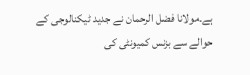ہے۔مولانا فضل الرحمان نے جدید ٹیکنالوجی کے حوالے سے بزنس کمیونٹی کی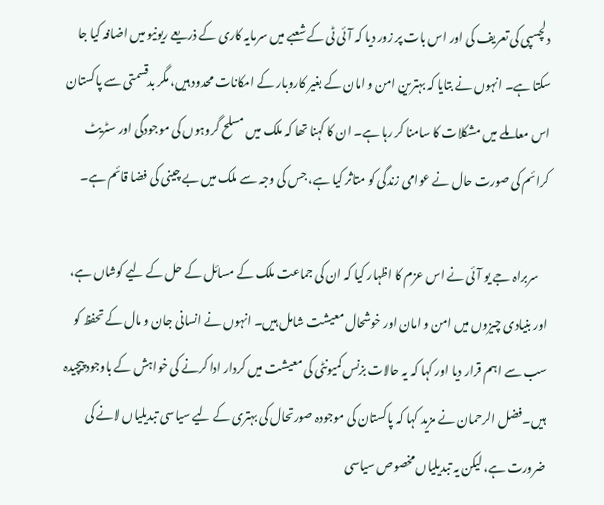دلچسپی کی تعریف کی اور اس بات پر زور دیا کہ آئی ٹی کے شعبے میں سرمایہ کاری کے ذریعے ریونیو میں اضافہ کیا جا سکتا ہے۔ انہوں نے بتایا کہ بہترین امن و امان کے بغیر کاروبار کے امکانات محدود ہیں، مگر بدقسمتی سے پاکستان اس معاملے میں مشکلات کا سامنا کر رہا ہے۔ ان کا کہنا تھا کہ ملک میں مسلح گروہوں کی موجودگی اور سٹریٹ کرائم کی صورت حال نے عوامی زندگی کو متاثر کیا ہے، جس کی وجہ سے ملک میں بے چینی کی فضا قائم ہے۔

    سربراہ جے یو آئی نے اس عزم کا اظہار کیا کہ ان کی جماعت ملک کے مسائل کے حل کے لیے کوشاں ہے، اور بنیادی چیزوں میں امن و امان اور خوشحال معیشت شامل ہیں۔ انہوں نے انسانی جان و مال کے تحفظ کو سب سے اہم قرار دیا اور کہا کہ یہ حالات بزنس کمیونٹی کی معیشت میں کردار ادا کرنے کی خواہش کے باوجود پیچیدہ ہیں۔فضل الرحمان نے مزید کہا کہ پاکستان کی موجودہ صورتحال کی بہتری کے لیے سیاسی تبدیلیاں لانے کی ضرورت ہے، لیکن یہ تبدیلیاں مخصوص سیاسی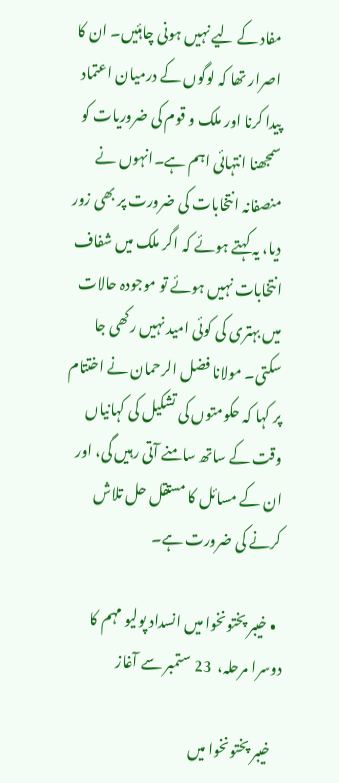مفاد کے لیے نہیں ہونی چاہئیں۔ ان کا اصرار تھا کہ لوگوں کے درمیان اعتماد پیدا کرنا اور ملک و قوم کی ضروریات کو سمجھنا انتہائی اہم ہے۔انہوں نے منصفانہ انتخابات کی ضرورت پر بھی زور دیا، یہ کہتے ہوئے کہ اگر ملک میں شفاف انتخابات نہیں ہوئے تو موجودہ حالات میں بہتری کی کوئی امید نہیں رکھی جا سکتی۔ مولانا فضل الرحمان نے اختتام پر کہا کہ حکومتوں کی تشکیل کی کہانیاں وقت کے ساتھ سامنے آتی رہیں گی، اور ان کے مسائل کا مستقل حل تلاش کرنے کی ضرورت ہے۔

  • خیبر پختونخوا میں انسداد پولیو مہم کا دوسرا مرحلہ،  23 ستمبر سے آغاز

    خیبر پختونخوا میں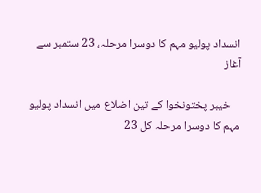انسداد پولیو مہم کا دوسرا مرحلہ، 23 ستمبر سے آغاز

    خیبر پختونخوا کے تین اضلاع میں انسداد پولیو مہم کا دوسرا مرحلہ کل 23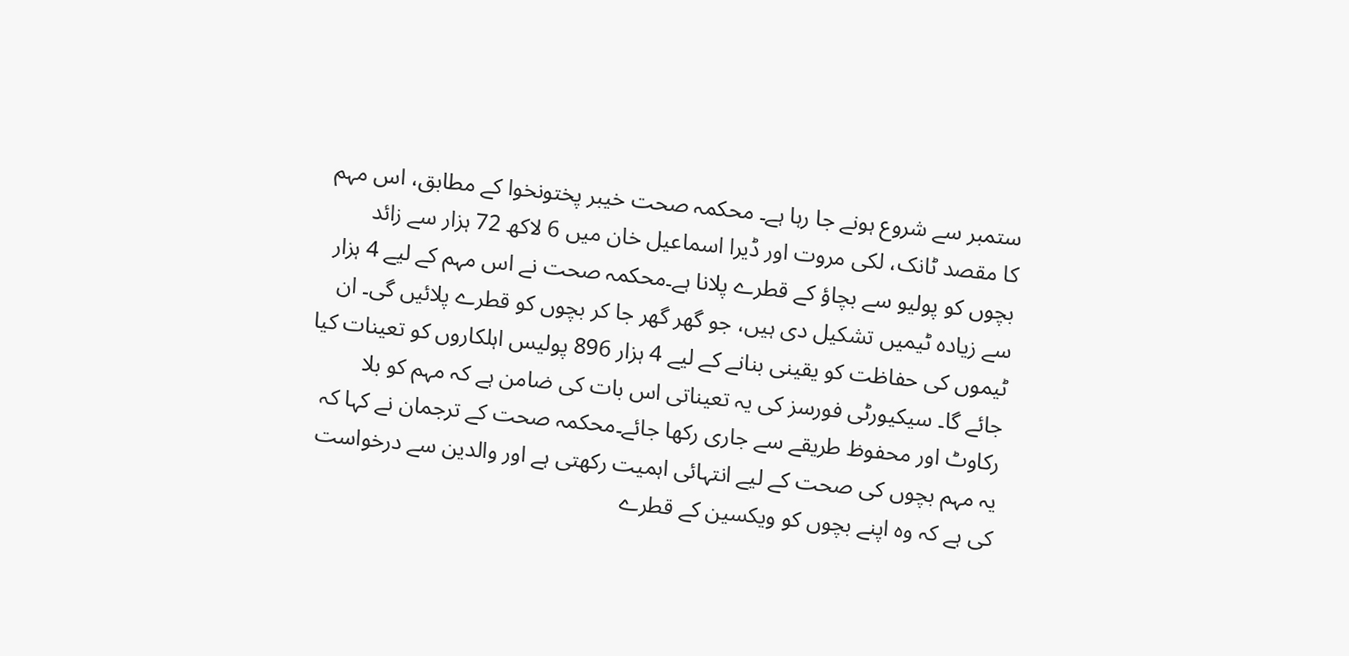ستمبر سے شروع ہونے جا رہا ہے۔ محکمہ صحت خیبر پختونخوا کے مطابق، اس مہم کا مقصد ٹانک، لکی مروت اور ڈیرا اسماعیل خان میں 6 لاکھ 72 ہزار سے زائد بچوں کو پولیو سے بچاؤ کے قطرے پلانا ہے۔محکمہ صحت نے اس مہم کے لیے 4 ہزار سے زیادہ ٹیمیں تشکیل دی ہیں، جو گھر گھر جا کر بچوں کو قطرے پلائیں گی۔ ان ٹیموں کی حفاظت کو یقینی بنانے کے لیے 4 ہزار 896 پولیس اہلکاروں کو تعینات کیا جائے گا۔ سیکیورٹی فورسز کی یہ تعیناتی اس بات کی ضامن ہے کہ مہم کو بلا رکاوٹ اور محفوظ طریقے سے جاری رکھا جائے۔محکمہ صحت کے ترجمان نے کہا کہ یہ مہم بچوں کی صحت کے لیے انتہائی اہمیت رکھتی ہے اور والدین سے درخواست کی ہے کہ وہ اپنے بچوں کو ویکسین کے قطرے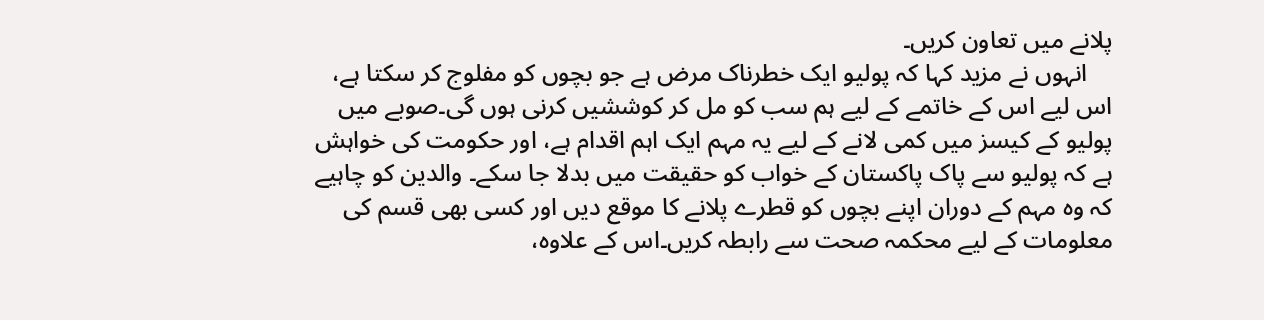پلانے میں تعاون کریں۔
    انہوں نے مزید کہا کہ پولیو ایک خطرناک مرض ہے جو بچوں کو مفلوج کر سکتا ہے، اس لیے اس کے خاتمے کے لیے ہم سب کو مل کر کوششیں کرنی ہوں گی۔صوبے میں پولیو کے کیسز میں کمی لانے کے لیے یہ مہم ایک اہم اقدام ہے، اور حکومت کی خواہش ہے کہ پولیو سے پاک پاکستان کے خواب کو حقیقت میں بدلا جا سکے۔ والدین کو چاہیے کہ وہ مہم کے دوران اپنے بچوں کو قطرے پلانے کا موقع دیں اور کسی بھی قسم کی معلومات کے لیے محکمہ صحت سے رابطہ کریں۔اس کے علاوہ،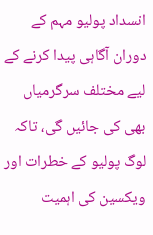انسداد پولیو مہم کے دوران آگاہی پیدا کرنے کے لیے مختلف سرگرمیاں بھی کی جائیں گی، تاکہ لوگ پولیو کے خطرات اور ویکسین کی اہمیت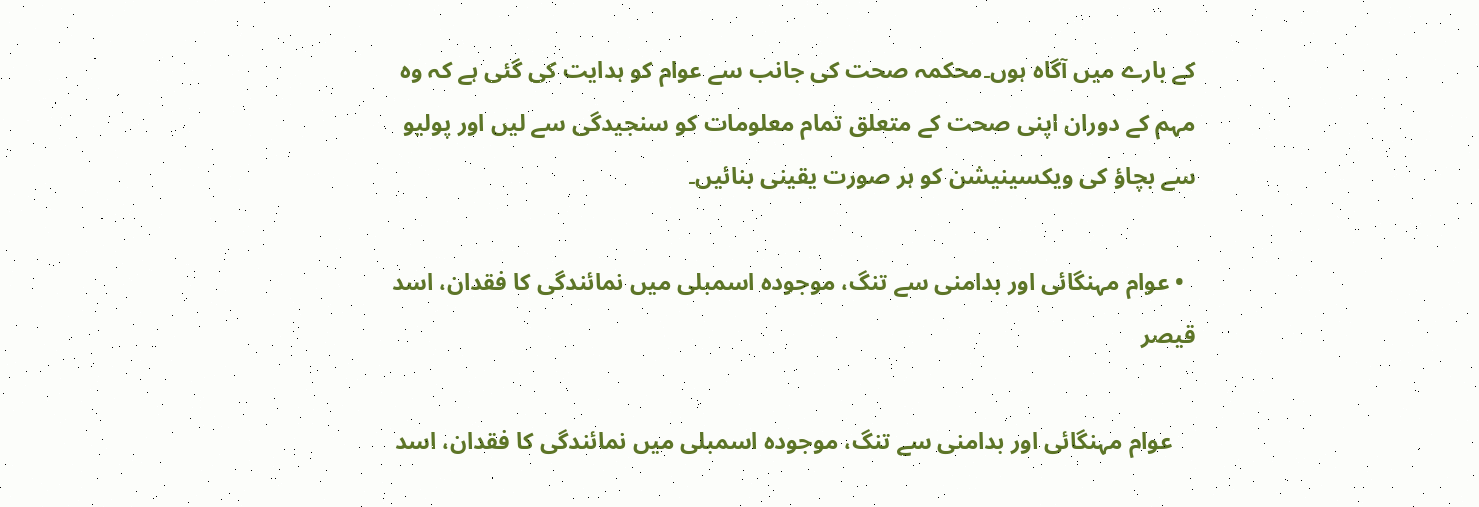کے بارے میں آگاہ ہوں۔محکمہ صحت کی جانب سے عوام کو ہدایت کی گئی ہے کہ وہ مہم کے دوران اپنی صحت کے متعلق تمام معلومات کو سنجیدگی سے لیں اور پولیو سے بچاؤ کی ویکسینیشن کو ہر صورت یقینی بنائیں۔

  • عوام مہنگائی اور بدامنی سے تنگ، موجودہ اسمبلی میں نمائندگی کا فقدان، اسد قیصر

    عوام مہنگائی اور بدامنی سے تنگ، موجودہ اسمبلی میں نمائندگی کا فقدان، اسد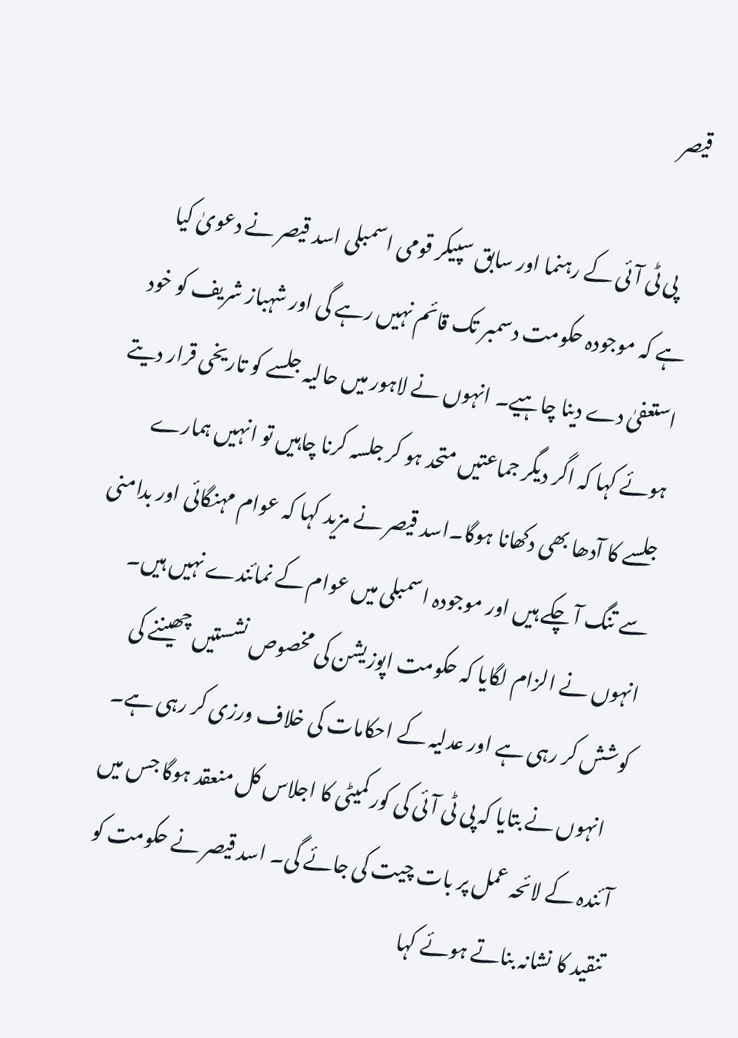قیصر

    پی ٹی آئی کے رہنما اور سابق سپیکر قومی اسمبلی اسد قیصر نے دعویٰ کیا ہے کہ موجودہ حکومت دسمبر تک قائم نہیں رہے گی اور شہباز شریف کو خود استعفیٰ دے دینا چاہیے۔ انہوں نے لاہور میں حالیہ جلسے کو تاریخی قرار دیتے ہوئے کہا کہ اگر دیگر جماعتیں متحد ہو کر جلسہ کرنا چاہیں تو انہیں ہمارے جلسے کا آدھا بھی دکھانا ہوگا۔اسد قیصر نے مزید کہا کہ عوام مہنگائی اور بدامنی سے تنگ آ چکے ہیں اور موجودہ اسمبلی میں عوام کے نمائندے نہیں ہیں۔ انہوں نے الزام لگایا کہ حکومت اپوزیشن کی مخصوص نشستیں چھیننے کی کوشش کر رہی ہے اور عدلیہ کے احکامات کی خلاف ورزی کر رہی ہے۔
    انہوں نے بتایا کہ پی ٹی آئی کی کور کمیٹی کا اجلاس کل منعقد ہوگا جس میں آئندہ کے لائحہ عمل پر بات چیت کی جائے گی۔ اسد قیصر نے حکومت کو تنقید کا نشانہ بناتے ہوئے کہا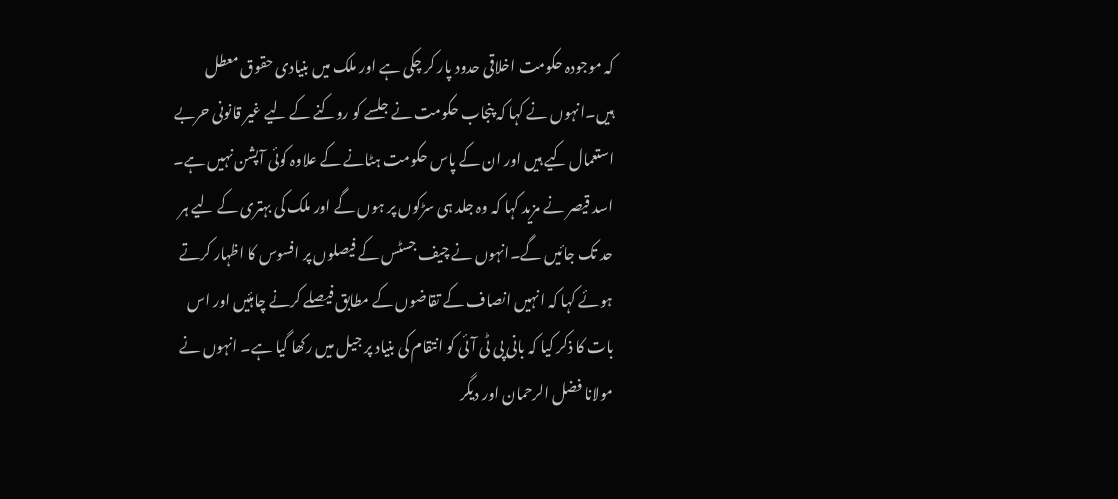کہ موجودہ حکومت اخلاقی حدود پار کر چکی ہے اور ملک میں بنیادی حقوق معطل ہیں۔انہوں نے کہا کہ پنجاب حکومت نے جلسے کو روکنے کے لیے غیر قانونی حربے استعمال کیے ہیں اور ان کے پاس حکومت ہٹانے کے علاوہ کوئی آپشن نہیں ہے۔ اسد قیصر نے مزید کہا کہ وہ جلد ہی سڑکوں پر ہوں گے اور ملک کی بہتری کے لیے ہر حد تک جائیں گے۔انہوں نے چیف جسٹس کے فیصلوں پر افسوس کا اظہار کرتے ہوئے کہا کہ انہیں انصاف کے تقاضوں کے مطابق فیصلے کرنے چاہئیں اور اس بات کا ذکر کیا کہ بانی پی ٹی آئی کو انتقام کی بنیاد پر جیل میں رکھا گیا ہے۔ انہوں نے مولانا فضل الرحمان اور دیگر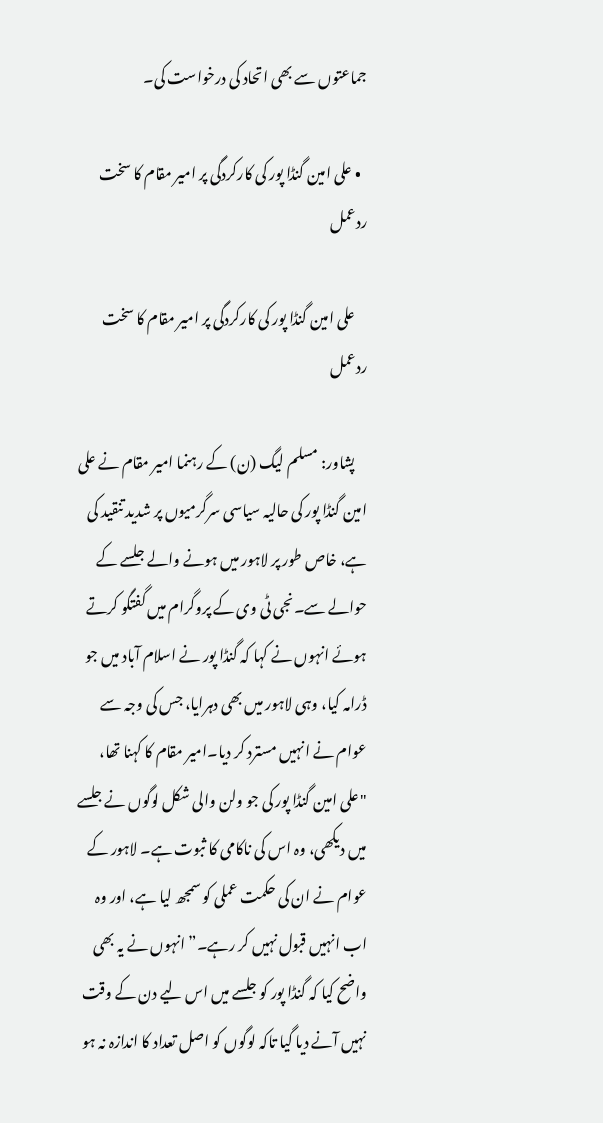جماعتوں سے بھی اتحاد کی درخواست کی۔

  • علی امین گنڈا پور کی کارکردگی پر امیر مقام کا سخت ردعمل

    علی امین گنڈا پور کی کارکردگی پر امیر مقام کا سخت ردعمل

    پشاور: مسلم لیگ (ن) کے رہنما امیر مقام نے علی امین گنڈا پور کی حالیہ سیاسی سرگرمیوں پر شدید تنقید کی ہے، خاص طور پر لاہور میں ہونے والے جلسے کے حوالے سے۔نجی ٹی وی کے پروگرام میں گفتگو کرتے ہوئے انہوں نے کہا کہ گنڈا پور نے اسلام آباد میں جو ڈرامہ کیا، وہی لاہور میں بھی دہرایا، جس کی وجہ سے عوام نے انہیں مسترد کر دیا۔امیر مقام کا کہنا تھا، "علی امین گنڈا پور کی جو ولن والی شکل لوگوں نے جلسے میں دیکھی، وہ اس کی ناکامی کا ثبوت ہے۔ لاہور کے عوام نے ان کی حکمت عملی کو سمجھ لیا ہے، اور وہ اب انہیں قبول نہیں کر رہے۔” انہوں نے یہ بھی واضح کیا کہ گنڈا پور کو جلسے میں اس لیے دن کے وقت نہیں آنے دیا گیا تاکہ لوگوں کو اصل تعداد کا اندازہ نہ ہو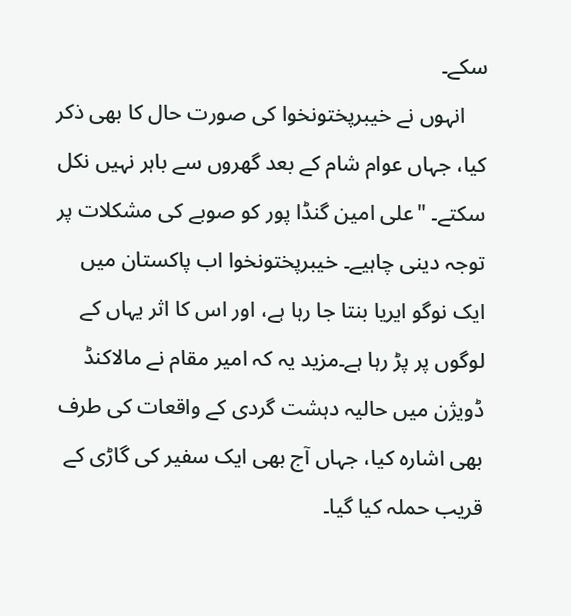سکے۔
    انہوں نے خیبرپختونخوا کی صورت حال کا بھی ذکر کیا، جہاں عوام شام کے بعد گھروں سے باہر نہیں نکل سکتے۔ "علی امین گنڈا پور کو صوبے کی مشکلات پر توجہ دینی چاہیے۔ خیبرپختونخوا اب پاکستان میں ایک نوگو ایریا بنتا جا رہا ہے، اور اس کا اثر یہاں کے لوگوں پر پڑ رہا ہے۔مزید یہ کہ امیر مقام نے مالاکنڈ ڈویژن میں حالیہ دہشت گردی کے واقعات کی طرف بھی اشارہ کیا، جہاں آج بھی ایک سفیر کی گاڑی کے قریب حملہ کیا گیا۔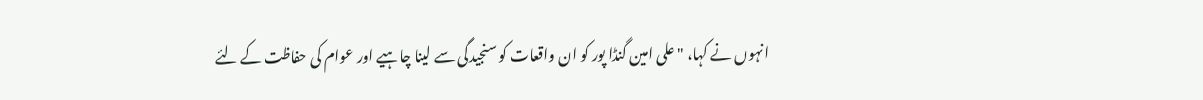انہوں نے کہا، "علی امین گنڈا پور کو ان واقعات کو سنجیدگی سے لینا چاہیے اور عوام کی حفاظت کے لئے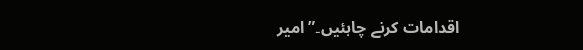اقدامات کرنے چاہئیں۔”امیر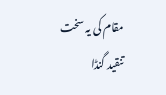مقام کی یہ سخت تنقید گنڈا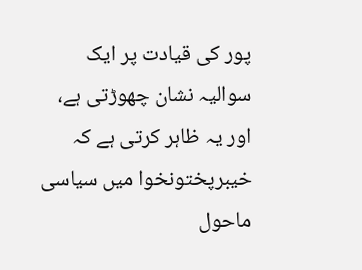پور کی قیادت پر ایک سوالیہ نشان چھوڑتی ہے، اور یہ ظاہر کرتی ہے کہ خیبرپختونخوا میں سیاسی ماحول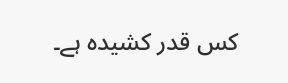کس قدر کشیدہ ہے۔